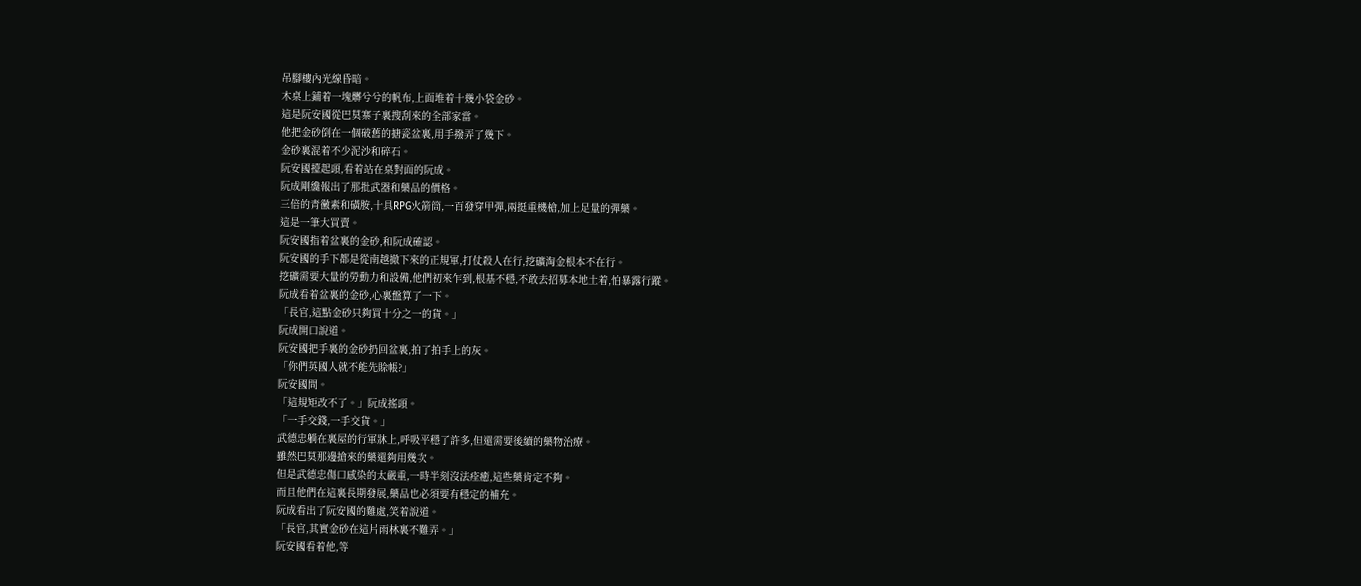吊腳樓內光線昏暗。
木桌上鋪着一塊髒兮兮的帆布,上面堆着十幾小袋金砂。
這是阮安國從巴莫寨子裏搜刮來的全部家當。
他把金砂倒在一個破舊的搪瓷盆裏,用手撥弄了幾下。
金砂裏混着不少泥沙和碎石。
阮安國擡起頭,看着站在桌對面的阮成。
阮成剛纔報出了那批武器和藥品的價格。
三倍的青黴素和磺胺,十具RPG火箭筒,一百發穿甲彈,兩挺重機槍,加上足量的彈藥。
這是一筆大買賣。
阮安國指着盆裏的金砂,和阮成確認。
阮安國的手下都是從南越撤下來的正規軍,打仗殺人在行,挖礦淘金根本不在行。
挖礦需要大量的勞動力和設備,他們初來乍到,根基不穩,不敢去招募本地土着,怕暴露行蹤。
阮成看着盆裏的金砂,心裏盤算了一下。
「長官,這點金砂只夠買十分之一的貨。」
阮成開口說道。
阮安國把手裏的金砂扔回盆裏,拍了拍手上的灰。
「你們英國人就不能先賒帳?」
阮安國問。
「這規矩改不了。」阮成搖頭。
「一手交錢,一手交貨。」
武德忠躺在裏屋的行軍牀上,呼吸平穩了許多,但還需要後續的藥物治療。
雖然巴莫那邊搶來的藥還夠用幾次。
但是武德忠傷口感染的太嚴重,一時半刻沒法痊癒,這些藥肯定不夠。
而且他們在這裏長期發展,藥品也必須要有穩定的補充。
阮成看出了阮安國的難處,笑着說道。
「長官,其實金砂在這片雨林裏不難弄。」
阮安國看着他,等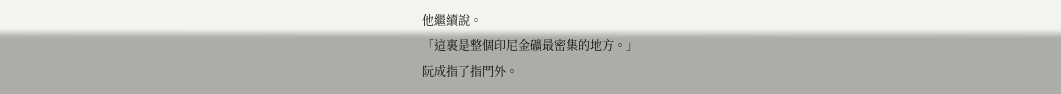他繼續說。
「這裏是整個印尼金礦最密集的地方。」
阮成指了指門外。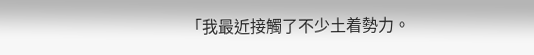「我最近接觸了不少土着勢力。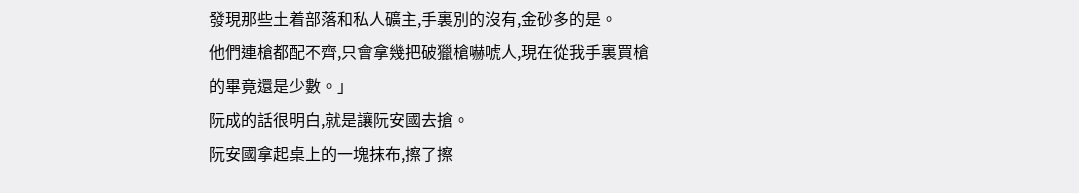發現那些土着部落和私人礦主,手裏別的沒有,金砂多的是。
他們連槍都配不齊,只會拿幾把破獵槍嚇唬人,現在從我手裏買槍的畢竟還是少數。」
阮成的話很明白,就是讓阮安國去搶。
阮安國拿起桌上的一塊抹布,擦了擦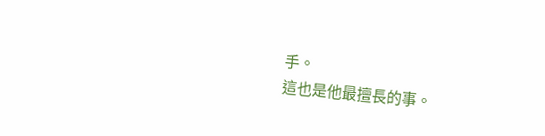手。
這也是他最擅長的事。